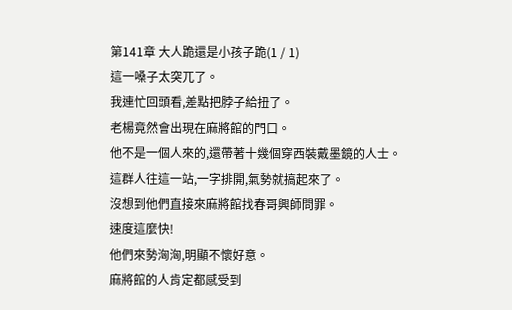第141章 大人跪還是小孩子跪(1 / 1)
這一嗓子太突兀了。
我連忙回頭看,差點把脖子給扭了。
老楊竟然會出現在麻將館的門口。
他不是一個人來的,還帶著十幾個穿西裝戴墨鏡的人士。
這群人往這一站,一字排開,氣勢就搞起來了。
沒想到他們直接來麻將館找春哥興師問罪。
速度這麼快!
他們來勢洶洶,明顯不懷好意。
麻將館的人肯定都感受到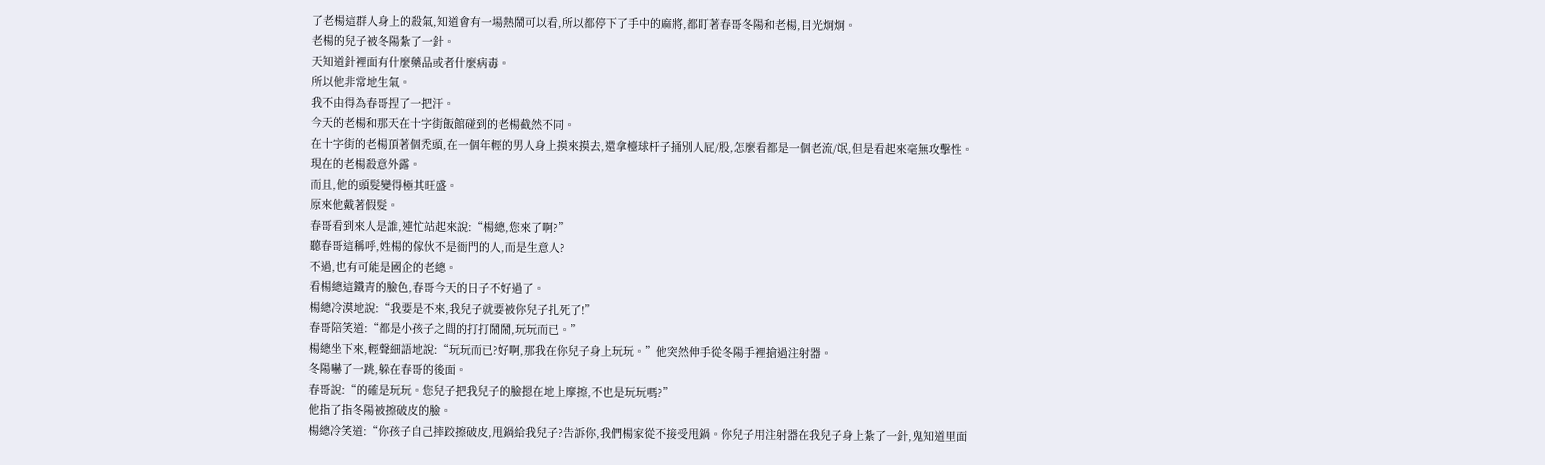了老楊這群人身上的殺氣,知道會有一場熱鬧可以看,所以都停下了手中的麻將,都盯著春哥冬陽和老楊,目光炯炯。
老楊的兒子被冬陽紮了一針。
天知道針裡面有什麼藥品或者什麼病毒。
所以他非常地生氣。
我不由得為春哥捏了一把汗。
今天的老楊和那天在十字街飯館碰到的老楊截然不同。
在十字街的老楊頂著個禿頭,在一個年輕的男人身上摸來摸去,還拿檯球杆子捅別人屁/股,怎麼看都是一個老流/氓,但是看起來毫無攻擊性。
現在的老楊殺意外露。
而且,他的頭髮變得極其旺盛。
原來他戴著假髮。
春哥看到來人是誰,連忙站起來說:“楊總,您來了啊?”
聽春哥這稱呼,姓楊的傢伙不是衙門的人,而是生意人?
不過,也有可能是國企的老總。
看楊總這鐵青的臉色,春哥今天的日子不好過了。
楊總冷漠地說:“我要是不來,我兒子就要被你兒子扎死了!”
春哥陪笑道:“都是小孩子之間的打打鬧鬧,玩玩而已。”
楊總坐下來,輕聲細語地說:“玩玩而已?好啊,那我在你兒子身上玩玩。”他突然伸手從冬陽手裡搶過注射器。
冬陽嚇了一跳,躲在春哥的後面。
春哥說:“的確是玩玩。您兒子把我兒子的臉摁在地上摩擦,不也是玩玩嗎?”
他指了指冬陽被擦破皮的臉。
楊總冷笑道:“你孩子自己摔跤擦破皮,甩鍋給我兒子?告訴你,我們楊家從不接受甩鍋。你兒子用注射器在我兒子身上紮了一針,鬼知道里面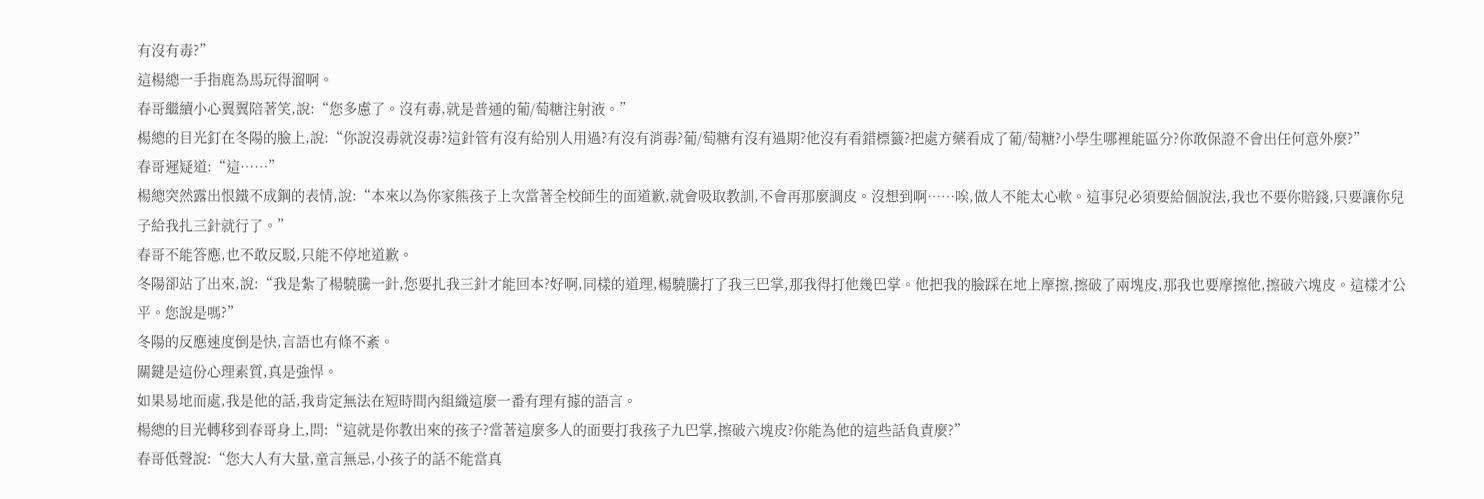有沒有毒?”
這楊總一手指鹿為馬玩得溜啊。
春哥繼續小心翼翼陪著笑,說:“您多慮了。沒有毒,就是普通的葡/萄糖注射液。”
楊總的目光釘在冬陽的臉上,說:“你說沒毒就沒毒?這針管有沒有給別人用過?有沒有消毒?葡/萄糖有沒有過期?他沒有看錯標籤?把處方藥看成了葡/萄糖?小學生哪裡能區分?你敢保證不會出任何意外麼?”
春哥遲疑道:“這……”
楊總突然露出恨鐵不成鋼的表情,說:“本來以為你家熊孩子上次當著全校師生的面道歉,就會吸取教訓,不會再那麼調皮。沒想到啊……唉,做人不能太心軟。這事兒必須要給個說法,我也不要你賠錢,只要讓你兒子給我扎三針就行了。”
春哥不能答應,也不敢反駁,只能不停地道歉。
冬陽卻站了出來,說:“我是紮了楊驍騰一針,您要扎我三針才能回本?好啊,同樣的道理,楊驍騰打了我三巴掌,那我得打他幾巴掌。他把我的臉踩在地上摩擦,擦破了兩塊皮,那我也要摩擦他,擦破六塊皮。這樣才公平。您說是嗎?”
冬陽的反應速度倒是快,言語也有條不紊。
關鍵是這份心理素質,真是強悍。
如果易地而處,我是他的話,我肯定無法在短時間內組織這麼一番有理有據的語言。
楊總的目光轉移到春哥身上,問:“這就是你教出來的孩子?當著這麼多人的面要打我孩子九巴掌,擦破六塊皮?你能為他的這些話負責麼?”
春哥低聲說:“您大人有大量,童言無忌,小孩子的話不能當真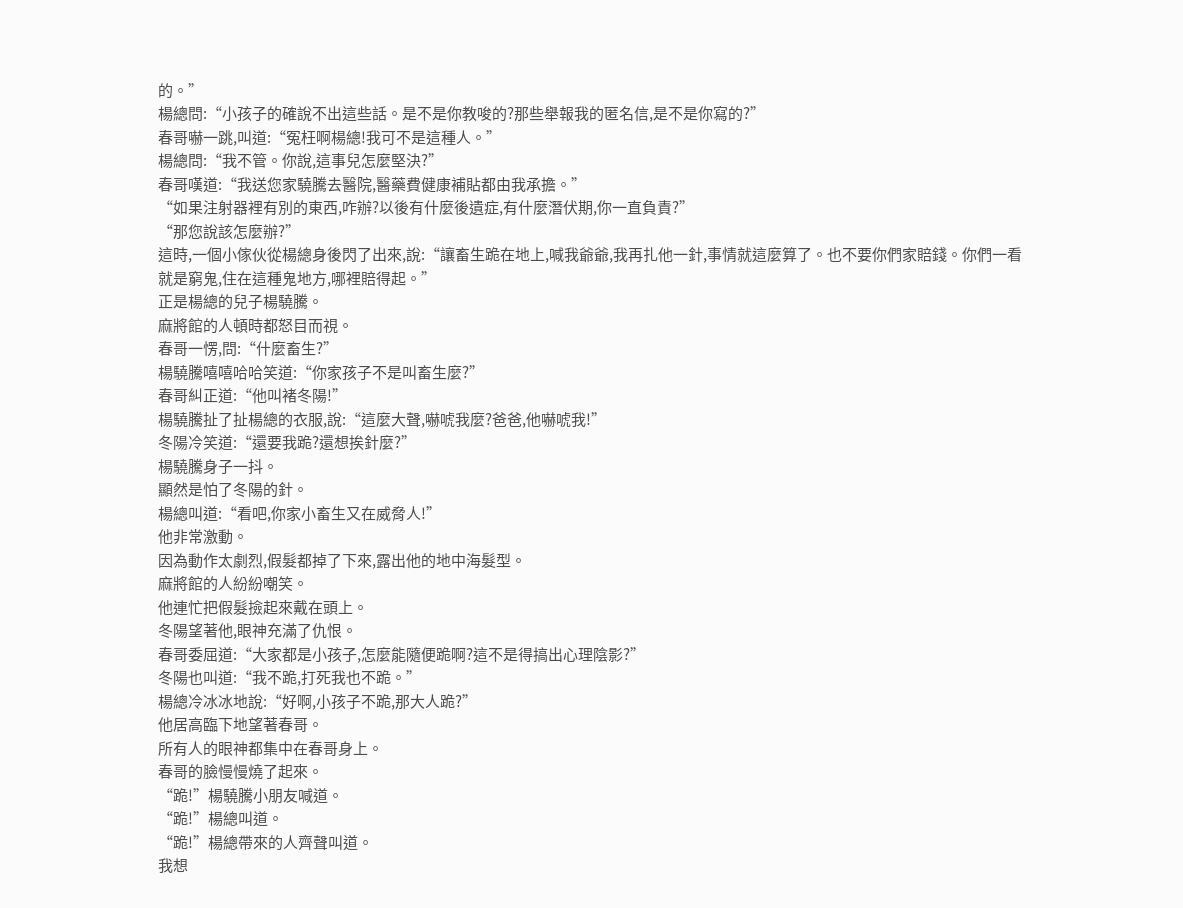的。”
楊總問:“小孩子的確說不出這些話。是不是你教唆的?那些舉報我的匿名信,是不是你寫的?”
春哥嚇一跳,叫道:“冤枉啊楊總!我可不是這種人。”
楊總問:“我不管。你說,這事兒怎麼堅決?”
春哥嘆道:“我送您家驍騰去醫院,醫藥費健康補貼都由我承擔。”
“如果注射器裡有別的東西,咋辦?以後有什麼後遺症,有什麼潛伏期,你一直負責?”
“那您說該怎麼辦?”
這時,一個小傢伙從楊總身後閃了出來,說:“讓畜生跪在地上,喊我爺爺,我再扎他一針,事情就這麼算了。也不要你們家賠錢。你們一看就是窮鬼,住在這種鬼地方,哪裡賠得起。”
正是楊總的兒子楊驍騰。
麻將館的人頓時都怒目而視。
春哥一愣,問:“什麼畜生?”
楊驍騰嘻嘻哈哈笑道:“你家孩子不是叫畜生麼?”
春哥糾正道:“他叫褚冬陽!”
楊驍騰扯了扯楊總的衣服,說:“這麼大聲,嚇唬我麼?爸爸,他嚇唬我!”
冬陽冷笑道:“還要我跪?還想挨針麼?”
楊驍騰身子一抖。
顯然是怕了冬陽的針。
楊總叫道:“看吧,你家小畜生又在威脅人!”
他非常激動。
因為動作太劇烈,假髮都掉了下來,露出他的地中海髮型。
麻將館的人紛紛嘲笑。
他連忙把假髮撿起來戴在頭上。
冬陽望著他,眼神充滿了仇恨。
春哥委屈道:“大家都是小孩子,怎麼能隨便跪啊?這不是得搞出心理陰影?”
冬陽也叫道:“我不跪,打死我也不跪。”
楊總冷冰冰地說:“好啊,小孩子不跪,那大人跪?”
他居高臨下地望著春哥。
所有人的眼神都集中在春哥身上。
春哥的臉慢慢燒了起來。
“跪!”楊驍騰小朋友喊道。
“跪!”楊總叫道。
“跪!”楊總帶來的人齊聲叫道。
我想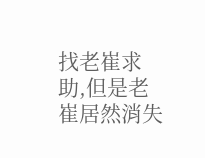找老崔求助,但是老崔居然消失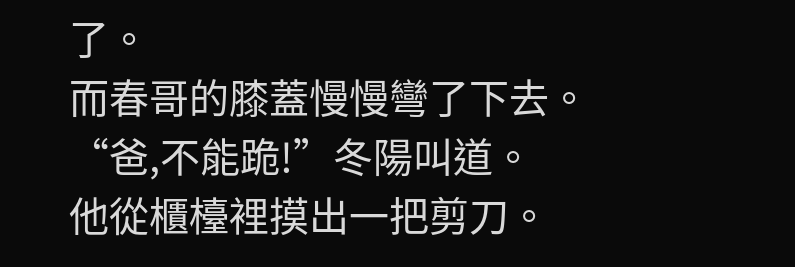了。
而春哥的膝蓋慢慢彎了下去。
“爸,不能跪!”冬陽叫道。
他從櫃檯裡摸出一把剪刀。